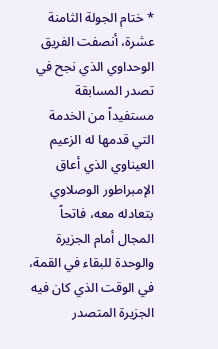* ختام الجولة الثامنة عشرة، أنصفت الفريق الوحداوي الذي نجح في تصدر المسابقة مستفيداً من الخدمة التي قدمها له الزعيم العيناوي الذي أعاق الإمبراطور الوصلاوي بتعادله معه، فاتحاً المجال أمام الجزيرة والوحدة للبقاء في القمة، في الوقت الذي كان فيه الجزيرة المتصدر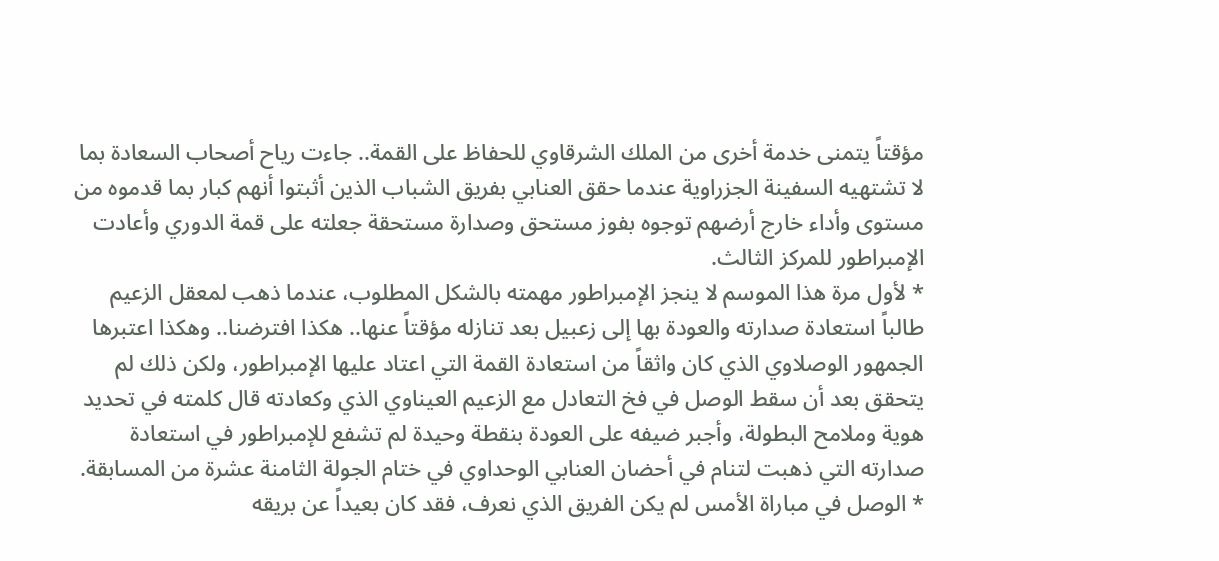مؤقتاً يتمنى خدمة أخرى من الملك الشرقاوي للحفاظ على القمة.. جاءت رياح أصحاب السعادة بما لا تشتهيه السفينة الجزراوية عندما حقق العنابي بفريق الشباب الذين أثبتوا أنهم كبار بما قدموه من مستوى وأداء خارج أرضهم توجوه بفوز مستحق وصدارة مستحقة جعلته على قمة الدوري وأعادت الإمبراطور للمركز الثالث.
* لأول مرة هذا الموسم لا ينجز الإمبراطور مهمته بالشكل المطلوب، عندما ذهب لمعقل الزعيم طالباً استعادة صدارته والعودة بها إلى زعبيل بعد تنازله مؤقتاً عنها.. هكذا افترضنا.. وهكذا اعتبرها الجمهور الوصلاوي الذي كان واثقاً من استعادة القمة التي اعتاد عليها الإمبراطور، ولكن ذلك لم يتحقق بعد أن سقط الوصل في فخ التعادل مع الزعيم العيناوي الذي وكعادته قال كلمته في تحديد هوية وملامح البطولة، وأجبر ضيفه على العودة بنقطة وحيدة لم تشفع للإمبراطور في استعادة صدارته التي ذهبت لتنام في أحضان العنابي الوحداوي في ختام الجولة الثامنة عشرة من المسابقة.
* الوصل في مباراة الأمس لم يكن الفريق الذي نعرف، فقد كان بعيداً عن بريقه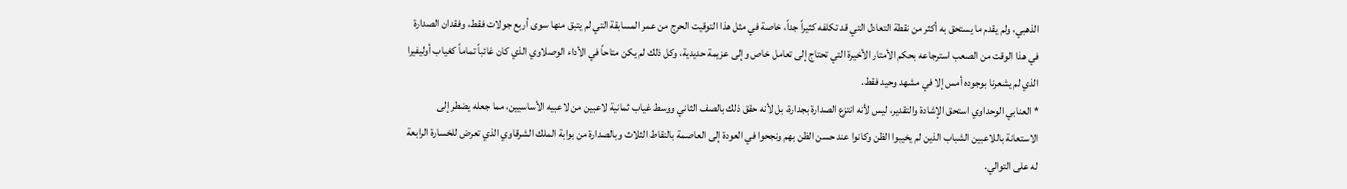الذهبي، ولم يقدم ما يستحق به أكثر من نقطة التعادل التي قد تكلفه كثيراً جداً، خاصة في مثل هذا التوقيت الحرج من عمر المسابقة التي لم يتبق منها سوى أربع جولات فقط، وفقدان الصدارة في هذا الوقت من الصعب استرجاعه بحكم الأمتار الأخيرة التي تحتاج إلى تعامل خاص وإلى عزيمة حديدية، وكل ذلك لم يكن متاحاً في الأداء الوصلاوي الذي كان غائباً تماماً كغياب أوليفيرا الذي لم يشعرنا بوجوده أمس إلا في مشهد وحيد فقط.
* العنابي الوحداوي استحق الإشادة والتقدير، ليس لأنه انتزع الصدارة بجدارة، بل لأنه حقق ذلك بالصف الثاني ووسط غياب ثمانية لاعبين من لاعبيه الأساسيين، مما جعله يضطر إلى الاستعانة باللاعبين الشباب الذين لم يخيبوا الظن وكانوا عند حسن الظن بهم ونجحوا في العودة إلى العاصمة بالنقاط الثلاث وبالصدارة من بوابة الملك الشرقاوي الذي تعرض للخسارة الرابعة له على التوالي.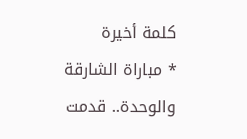كلمة أخيرة
* مباراة الشارقة والوحدة.. قدمت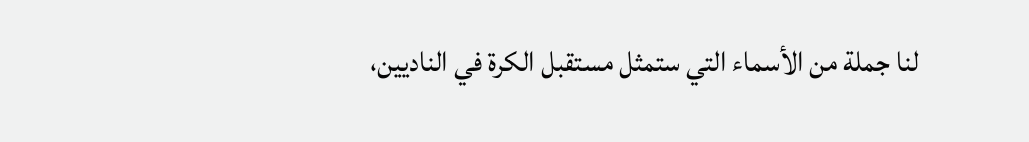لنا جملة من الأسماء التي ستمثل مستقبل الكرة في الناديين،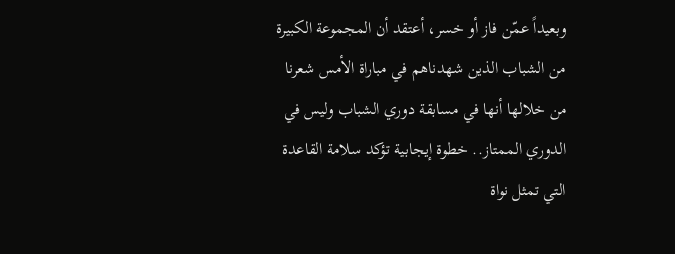وبعيداً عمّن فاز أو خسر، أعتقد أن المجموعة الكبيرة من الشباب الذين شهدناهم في مباراة الأمس شعرنا من خلالها أنها في مسابقة دوري الشباب وليس في الدوري الممتاز.. خطوة إيجابية تؤكد سلامة القاعدة التي تمثل نواة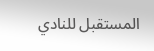المستقبل للنادي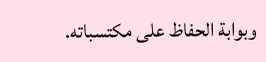وبوابة الحفاظ على مكتسباته.